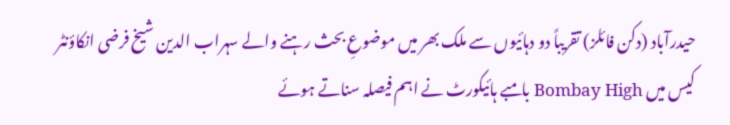حیدرآباد (دکن فائلز) تقریباً دو دہائیوں سے ملک بھر میں موضوعِ بحث رہنے والے سہراب الدین شیخ فرضی انکاؤنٹر کیس میں Bombay High بامبے ہائیکورٹ نے اہم فیصلہ سناتے ہوئے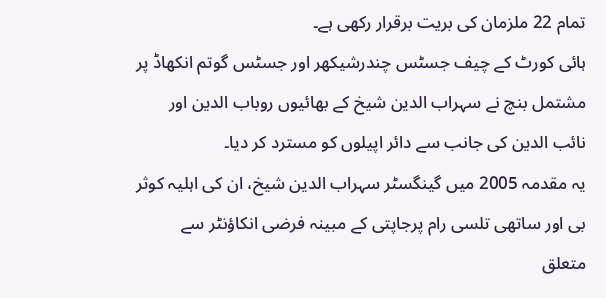تمام 22 ملزمان کی بریت برقرار رکھی ہے۔
ہائی کورٹ کے چیف جسٹس چندرشیکھر اور جسٹس گوتم انکھاڈ پر مشتمل بنچ نے سہراب الدین شیخ کے بھائیوں روباب الدین اور نائب الدین کی جانب سے دائر اپیلوں کو مسترد کر دیا۔
یہ مقدمہ 2005 میں گینگسٹر سہراب الدین شیخ، ان کی اہلیہ کوثر بی اور ساتھی تلسی رام پرجاپتی کے مبینہ فرضی انکاؤنٹر سے متعلق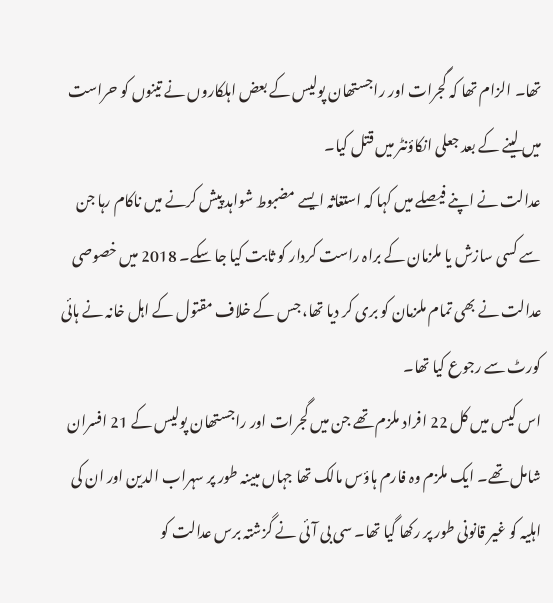تھا۔ الزام تھا کہ گجرات اور راجستھان پولیس کے بعض اہلکاروں نے تینوں کو حراست میں لینے کے بعد جعلی انکاؤنٹر میں قتل کیا۔
عدالت نے اپنے فیصلے میں کہا کہ استغاثہ ایسے مضبوط شواہد پیش کرنے میں ناکام رہا جن سے کسی سازش یا ملزمان کے براہ راست کردار کو ثابت کیا جا سکے۔ 2018 میں خصوصی عدالت نے بھی تمام ملزمان کو بری کر دیا تھا، جس کے خلاف مقتول کے اہل خانہ نے ہائی کورٹ سے رجوع کیا تھا۔
اس کیس میں کل 22 افراد ملزم تھے جن میں گجرات اور راجستھان پولیس کے 21 افسران شامل تھے۔ ایک ملزم وہ فارم ہاؤس مالک تھا جہاں مبینہ طور پر سہراب الدین اور ان کی اہلیہ کو غیر قانونی طور پر رکھا گیا تھا۔ سی بی آئی نے گزشتہ برس عدالت کو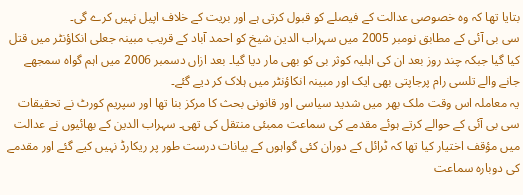بتایا تھا کہ وہ خصوصی عدالت کے فیصلے کو قبول کرتی ہے اور بریت کے خلاف اپیل نہیں کرے گی۔
سی بی آئی کے مطابق نومبر 2005 میں سہراب الدین شیخ کو احمد آباد کے قریب مبینہ جعلی انکاؤنٹر میں قتل کیا گیا جبکہ چند روز بعد ان کی اہلیہ کوثر بی کو بھی مار دیا گیا۔ بعد ازاں دسمبر 2006 میں اہم گواہ سمجھے جانے والے تلسی رام پرجاپتی بھی ایک اور مبینہ انکاؤنٹر میں ہلاک کر دیے گئے۔
یہ معاملہ اس وقت ملک بھر میں شدید سیاسی اور قانونی بحث کا مرکز بنا تھا اور سپریم کورٹ نے تحقیقات سی بی آئی کے حوالے کرتے ہوئے مقدمے کی سماعت ممبئی منتقل کی تھی۔ سہراب الدین کے بھائیوں نے عدالت میں مؤقف اختیار کیا تھا کہ ٹرائل کے دوران کئی گواہوں کے بیانات درست طور پر ریکارڈ نہیں کیے گئے اور مقدمے کی دوبارہ سماعت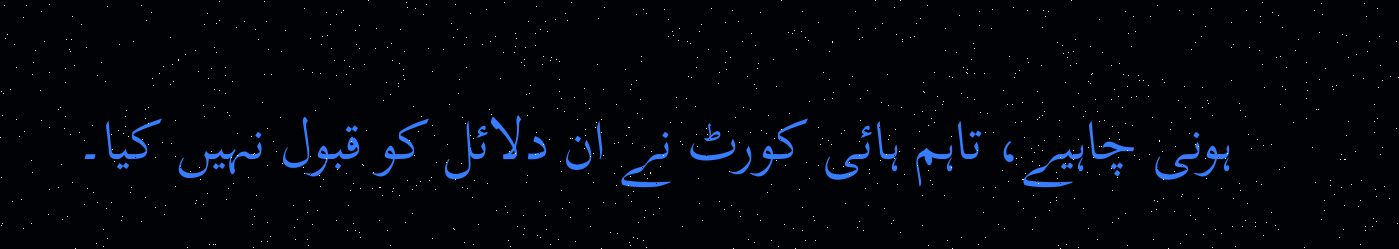ہونی چاہیے، تاہم ہائی کورٹ نے ان دلائل کو قبول نہیں کیا۔